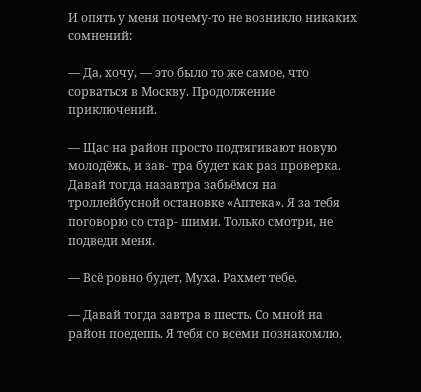И опять у меня почему-то не возникло никаких сомнений:

— Да, хочу, — это было то же самое, что сорваться в Москву. Продолжение приключений.

— Щас на район просто подтягивают новую молодёжь, и зав- тра будет как раз проверка. Давай тогда назавтра забьёмся на троллейбусной остановке «Аптека». Я за тебя поговорю со стар- шими. Только смотри, не подведи меня.

— Всё ровно будет, Муха. Рахмет тебе.

— Давай тогда завтра в шесть. Со мной на район поедешь. Я тебя со всеми познакомлю.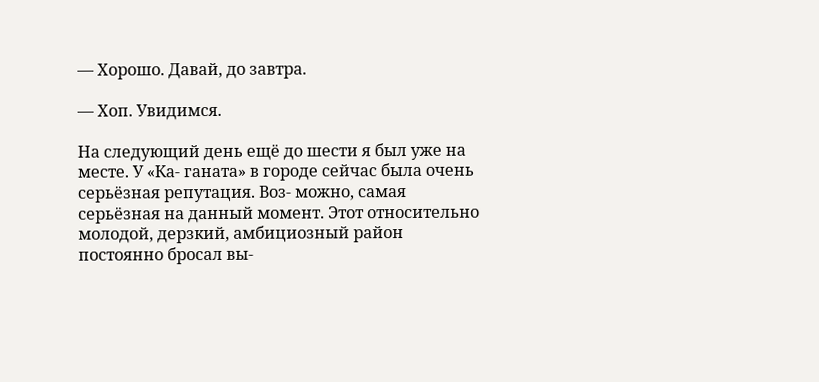— Хорошо. Давай, до завтра.

— Хоп. Увидимся.

На следующий день ещё до шести я был уже на месте. У «Ка- ганата» в городе сейчас была очень серьёзная репутация. Воз- можно, самая серьёзная на данный момент. Этот относительно молодой, дерзкий, амбициозный район постоянно бросал вы-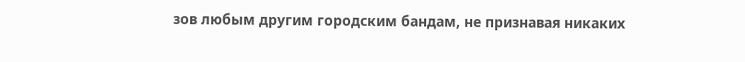зов любым другим городским бандам, не признавая никаких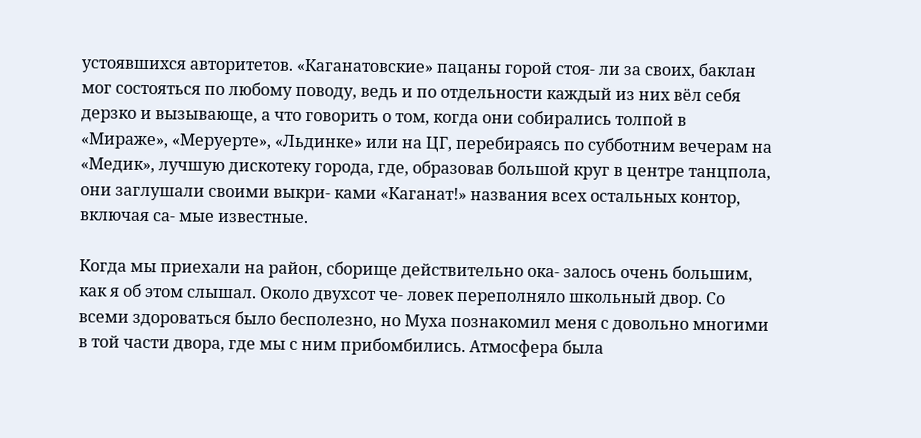устоявшихся авторитетов. «Каганатовские» пацаны горой стоя- ли за своих, баклан мог состояться по любому поводу, ведь и по отдельности каждый из них вёл себя дерзко и вызывающе, а что говорить о том, когда они собирались толпой в «Мираже», «Меруерте», «Льдинке» или на ЦГ, перебираясь по субботним вечерам на «Медик», лучшую дискотеку города, где, образовав большой круг в центре танцпола, они заглушали своими выкри- ками «Каганат!» названия всех остальных контор, включая са- мые известные.

Когда мы приехали на район, сборище действительно ока- залось очень большим, как я об этом слышал. Около двухсот че- ловек переполняло школьный двор. Со всеми здороваться было бесполезно, но Муха познакомил меня с довольно многими в той части двора, где мы с ним прибомбились. Атмосфера была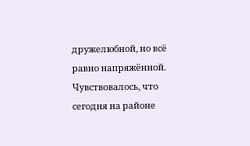дружелюбной, но всё равно напряжённой. Чувствовалось, что сегодня на районе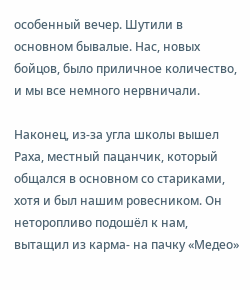особенный вечер. Шутили в основном бывалые. Нас, новых бойцов, было приличное количество, и мы все немного нервничали.

Наконец, из-за угла школы вышел Раха, местный пацанчик, который общался в основном со стариками, хотя и был нашим ровесником. Он неторопливо подошёл к нам, вытащил из карма- на пачку «Медео»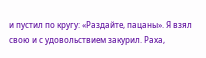и пустил по кругу: «Раздайте, пацаны». Я взял свою и с удовольствием закурил. Раха,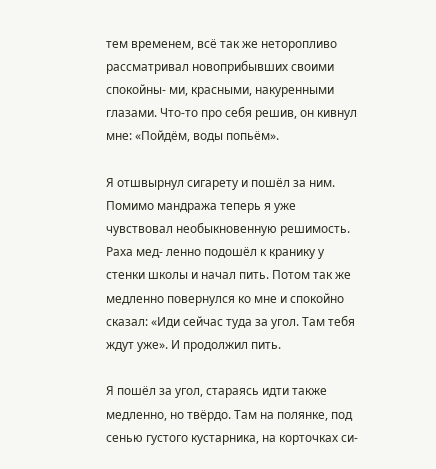тем временем, всё так же неторопливо рассматривал новоприбывших своими спокойны- ми, красными, накуренными глазами. Что-то про себя решив, он кивнул мне: «Пойдём, воды попьём».

Я отшвырнул сигарету и пошёл за ним. Помимо мандража теперь я уже чувствовал необыкновенную решимость. Раха мед- ленно подошёл к кранику у стенки школы и начал пить. Потом так же медленно повернулся ко мне и спокойно сказал: «Иди сейчас туда за угол. Там тебя ждут уже». И продолжил пить.

Я пошёл за угол, стараясь идти также медленно, но твёрдо. Там на полянке, под сенью густого кустарника, на корточках си-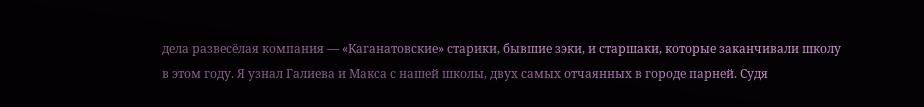дела развесёлая компания — «Каганатовские» старики, бывшие зэки, и старшаки, которые заканчивали школу в этом году. Я узнал Галиева и Макса с нашей школы, двух самых отчаянных в городе парней. Судя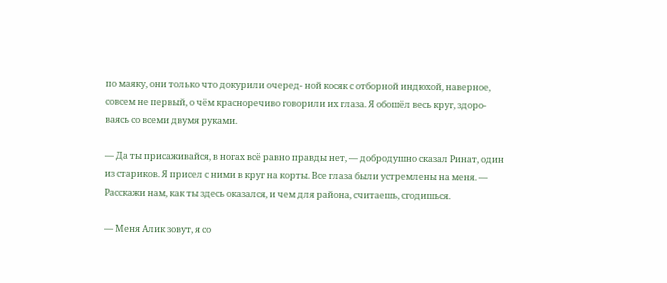по маяку, они только что докурили очеред- ной косяк с отборной индюхой, наверное, совсем не первый, о чём красноречиво говорили их глаза. Я обошёл весь круг, здоро- ваясь со всеми двумя руками.

— Да ты присаживайся, в ногах всё равно правды нет, — добродушно сказал Ринат, один из стариков. Я присел с ними в круг на корты. Все глаза были устремлены на меня. — Расскажи нам, как ты здесь оказался, и чем для района, считаешь, сгодишься.

— Меня Алик зовут, я со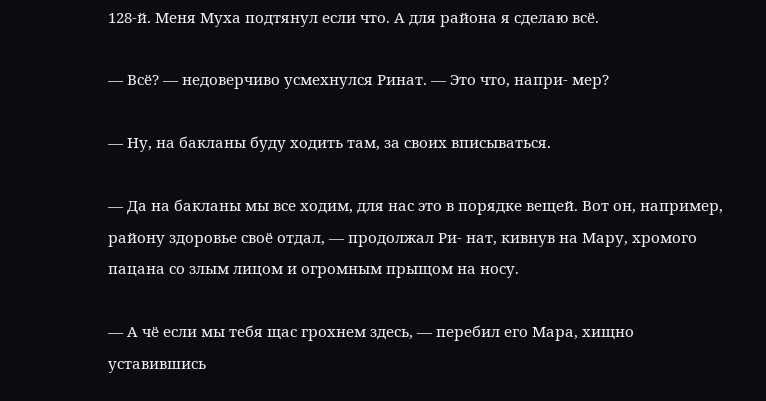128-й. Меня Муха подтянул если что. А для района я сделаю всё.

— Всё? — недоверчиво усмехнулся Ринат. — Это что, напри- мер?

— Ну, на бакланы буду ходить там, за своих вписываться.

— Да на бакланы мы все ходим, для нас это в порядке вещей. Вот он, например, району здоровье своё отдал, — продолжал Ри- нат, кивнув на Мару, хромого пацана со злым лицом и огромным прыщом на носу.

— А чё если мы тебя щас грохнем здесь, — перебил его Мара, хищно уставившись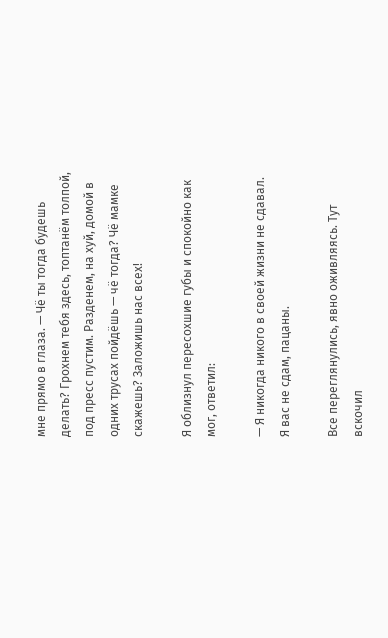мне прямо в глаза. — Чё ты тогда будешь делать? Грохнем тебя здесь, топтанём толпой, под пресс пустим. Разденем, на хуй, домой в одних трусах пойдёшь — чё тогда? Чё мамке скажешь? Заложишь нас всех!

Я облизнул пересохшие губы и спокойно как мог, ответил:

— Я никогда никого в своей жизни не сдавал. Я вас не сдам, пацаны.

Все переглянулись, явно оживляясь. Тут вскочил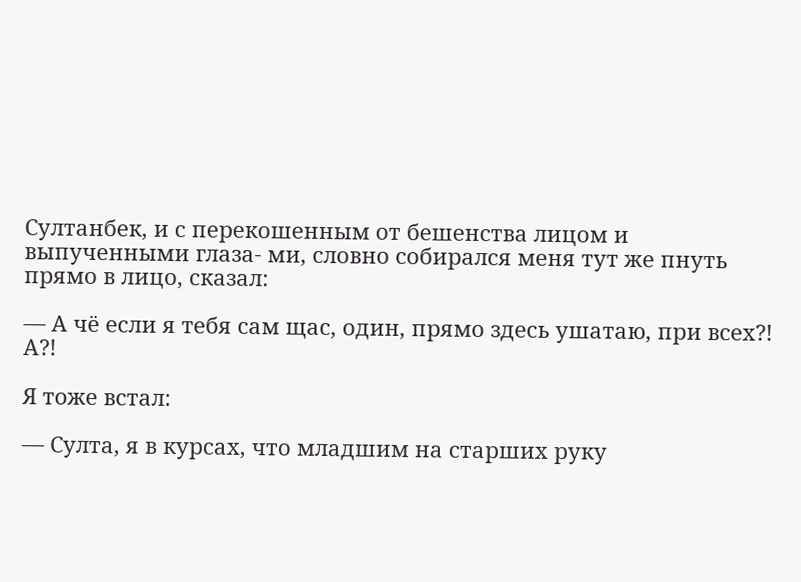Султанбек, и с перекошенным от бешенства лицом и выпученными глаза- ми, словно собирался меня тут же пнуть прямо в лицо, сказал:

— А чё если я тебя сам щас, один, прямо здесь ушатаю, при всех?! А?!

Я тоже встал:

— Султа, я в курсах, что младшим на старших руку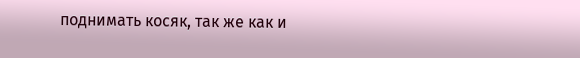поднимать косяк, так же как и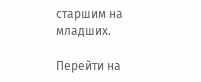старшим на младших.

Перейти на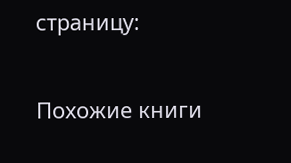страницу:

Похожие книги